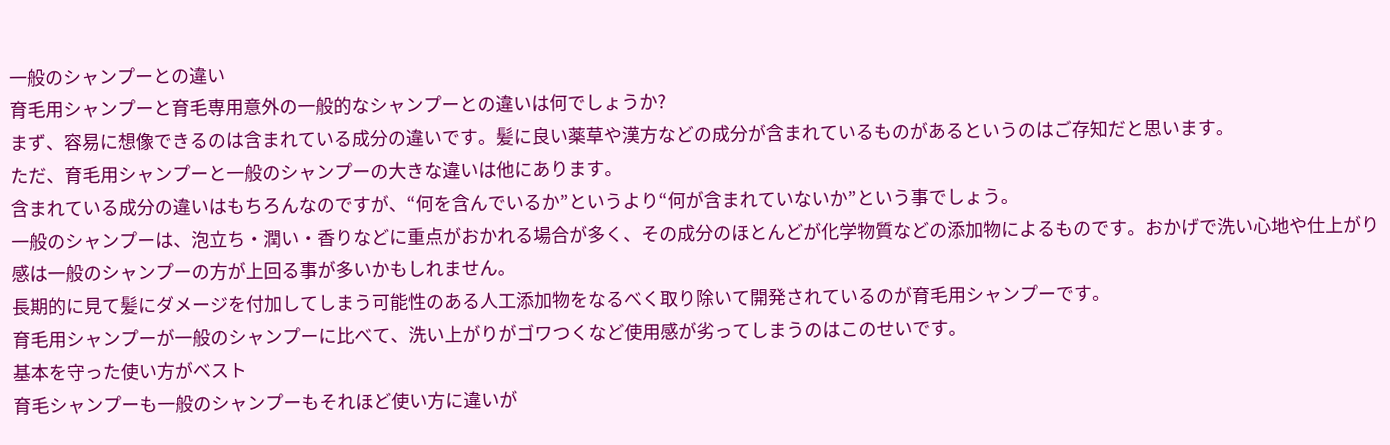一般のシャンプーとの違い
育毛用シャンプーと育毛専用意外の一般的なシャンプーとの違いは何でしょうか?
まず、容易に想像できるのは含まれている成分の違いです。髪に良い薬草や漢方などの成分が含まれているものがあるというのはご存知だと思います。
ただ、育毛用シャンプーと一般のシャンプーの大きな違いは他にあります。
含まれている成分の違いはもちろんなのですが、“何を含んでいるか”というより“何が含まれていないか”という事でしょう。
一般のシャンプーは、泡立ち・潤い・香りなどに重点がおかれる場合が多く、その成分のほとんどが化学物質などの添加物によるものです。おかげで洗い心地や仕上がり感は一般のシャンプーの方が上回る事が多いかもしれません。
長期的に見て髪にダメージを付加してしまう可能性のある人工添加物をなるべく取り除いて開発されているのが育毛用シャンプーです。
育毛用シャンプーが一般のシャンプーに比べて、洗い上がりがゴワつくなど使用感が劣ってしまうのはこのせいです。
基本を守った使い方がベスト
育毛シャンプーも一般のシャンプーもそれほど使い方に違いが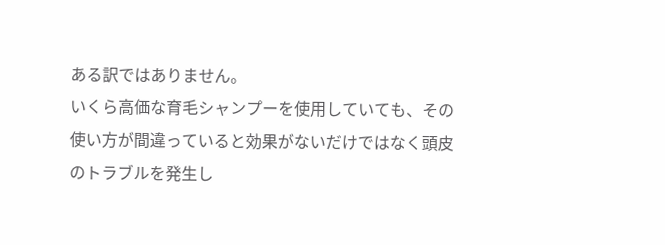ある訳ではありません。
いくら高価な育毛シャンプーを使用していても、その使い方が間違っていると効果がないだけではなく頭皮のトラブルを発生し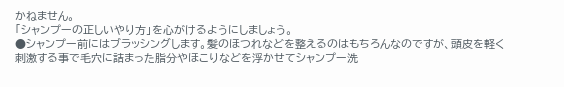かねません。
「シャンプーの正しいやり方」を心がけるようにしましょう。
●シャンプー前にはブラッシングします。髪のほつれなどを整えるのはもちろんなのですが、頭皮を軽く刺激する事で毛穴に詰まった脂分やほこりなどを浮かせてシャンプー洗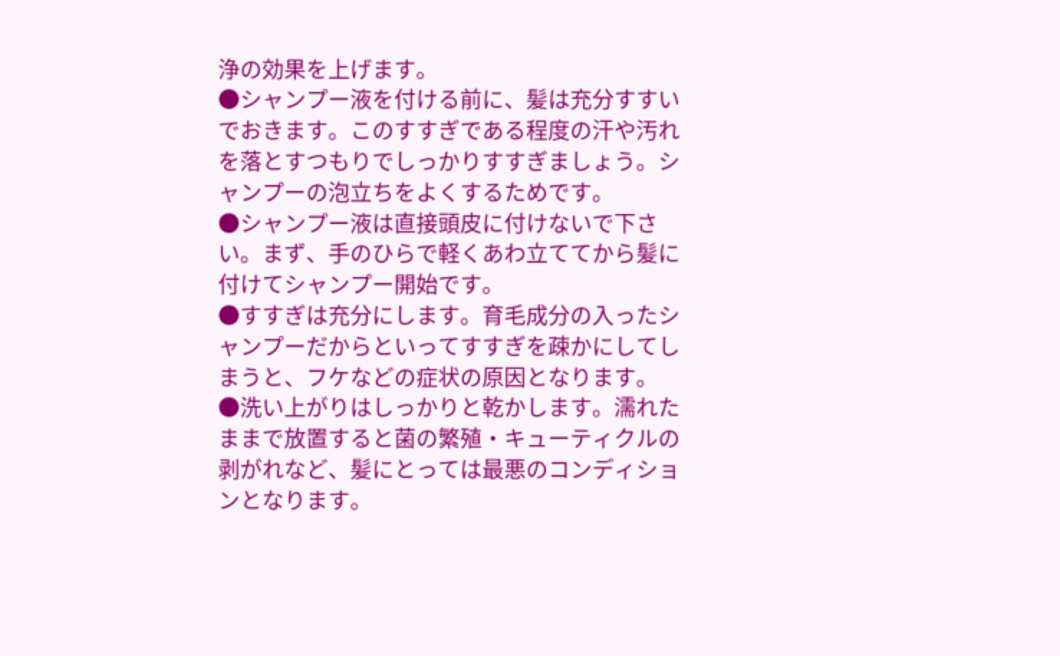浄の効果を上げます。
●シャンプー液を付ける前に、髪は充分すすいでおきます。このすすぎである程度の汗や汚れを落とすつもりでしっかりすすぎましょう。シャンプーの泡立ちをよくするためです。
●シャンプー液は直接頭皮に付けないで下さい。まず、手のひらで軽くあわ立ててから髪に付けてシャンプー開始です。
●すすぎは充分にします。育毛成分の入ったシャンプーだからといってすすぎを疎かにしてしまうと、フケなどの症状の原因となります。
●洗い上がりはしっかりと乾かします。濡れたままで放置すると菌の繁殖・キューティクルの剥がれなど、髪にとっては最悪のコンディションとなります。